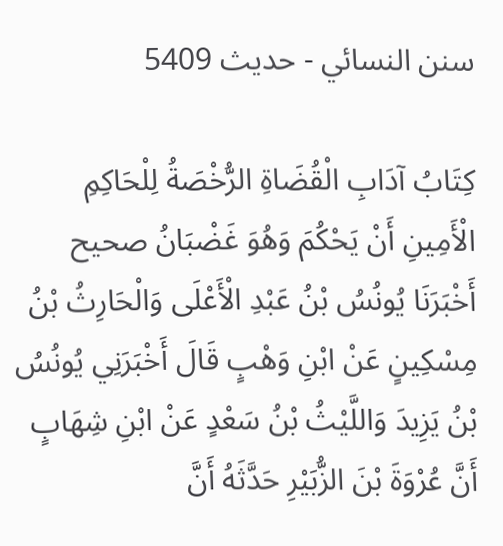سنن النسائي - حدیث 5409

كِتَابُ آدَابِ الْقُضَاةِ الرُّخْصَةُ لِلْحَاكِمِ الْأَمِينِ أَنْ يَحْكُمَ وَهُوَ غَضْبَانُ صحيح أَخْبَرَنَا يُونُسُ بْنُ عَبْدِ الْأَعْلَى وَالْحَارِثُ بْنُ مِسْكِينٍ عَنْ ابْنِ وَهْبٍ قَالَ أَخْبَرَنِي يُونُسُ بْنُ يَزِيدَ وَاللَّيْثُ بْنُ سَعْدٍ عَنْ ابْنِ شِهَابٍ أَنَّ عُرْوَةَ بْنَ الزُّبَيْرِ حَدَّثَهُ أَنَّ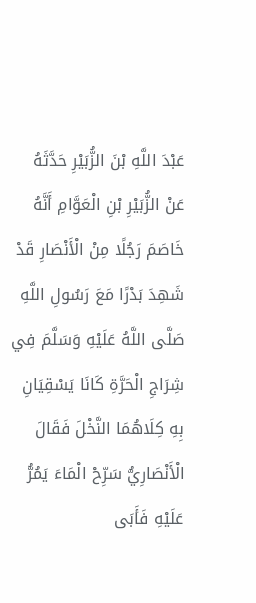عَبْدَ اللَّهِ بْنَ الزُّبَيْرِ حَدَّثَهُ عَنْ الزُّبَيْرِ بْنِ الْعَوَّامِ أَنَّهُ خَاصَمَ رَجُلًا مِنْ الْأَنْصَارِ قَدْ شَهِدَ بَدْرًا مَعَ رَسُولِ اللَّهِ صَلَّى اللَّهُ عَلَيْهِ وَسَلَّمَ فِي شِرَاجِ الْحَرَّةِ كَانَا يَسْقِيَانِ بِهِ كِلَاهُمَا النَّخْلَ فَقَالَ الْأَنْصَارِيُّ سَرِّحْ الْمَاءَ يَمُرُّ عَلَيْهِ فَأَبَى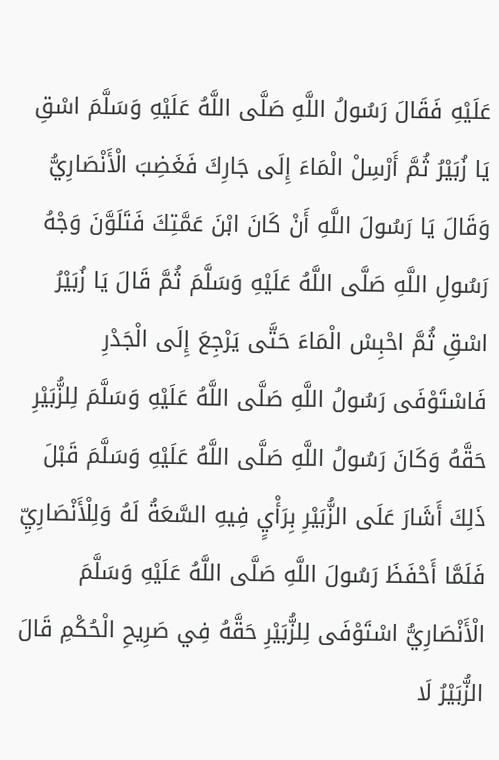عَلَيْهِ فَقَالَ رَسُولُ اللَّهِ صَلَّى اللَّهُ عَلَيْهِ وَسَلَّمَ اسْقِ يَا زُبَيْرُ ثُمَّ أَرْسِلْ الْمَاءَ إِلَى جَارِكَ فَغَضِبَ الْأَنْصَارِيُّ وَقَالَ يَا رَسُولَ اللَّهِ أَنْ كَانَ ابْنَ عَمَّتِكَ فَتَلَوَّنَ وَجْهُ رَسُولِ اللَّهِ صَلَّى اللَّهُ عَلَيْهِ وَسَلَّمَ ثُمَّ قَالَ يَا زُبَيْرُ اسْقِ ثُمَّ احْبِسْ الْمَاءَ حَتَّى يَرْجِعَ إِلَى الْجَدْرِ فَاسْتَوْفَى رَسُولُ اللَّهِ صَلَّى اللَّهُ عَلَيْهِ وَسَلَّمَ لِلزُّبَيْرِ حَقَّهُ وَكَانَ رَسُولُ اللَّهِ صَلَّى اللَّهُ عَلَيْهِ وَسَلَّمَ قَبْلَ ذَلِكَ أَشَارَ عَلَى الزُّبَيْرِ بِرَأْيٍ فِيهِ السَّعَةُ لَهُ وَلِلْأَنْصَارِيِّ فَلَمَّا أَحْفَظَ رَسُولَ اللَّهِ صَلَّى اللَّهُ عَلَيْهِ وَسَلَّمَ الْأَنْصَارِيُّ اسْتَوْفَى لِلزُّبَيْرِ حَقَّهُ فِي صَرِيحِ الْحُكْمِ قَالَ الزُّبَيْرُ لَا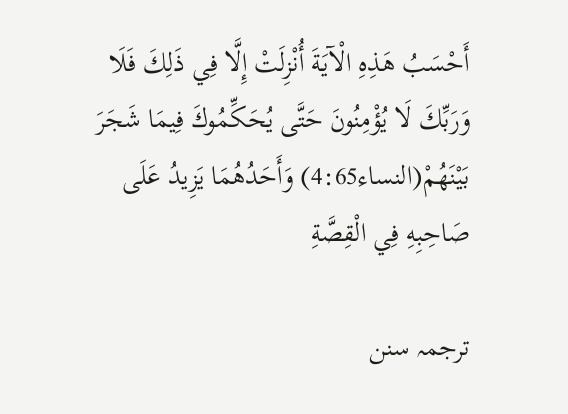أَحْسَبُ هَذِهِ الْآيَةَ أُنْزِلَتْ إِلَّا فِي ذَلِكَ فَلَا وَرَبِّكَ لَا يُؤْمِنُونَ حَتَّى يُحَكِّمُوكَ فِيمَا شَجَرَ بَيْنَهُمْ(النساء4:65) وَأَحَدُهُمَا يَزِيدُ عَلَى صَاحِبِهِ فِي الْقِصَّةِ

ترجمہ سنن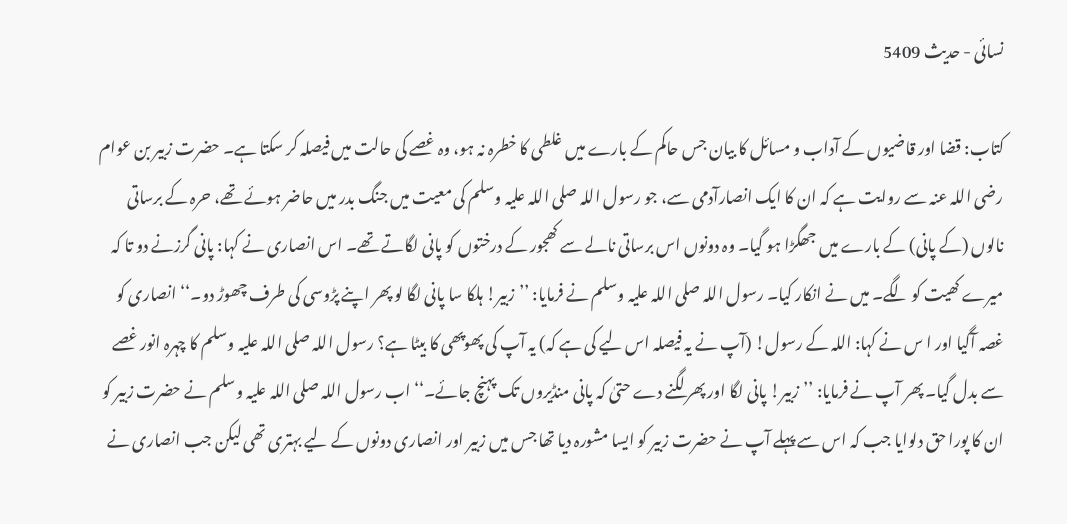نسائی - حدیث 5409

کتاب: قضا اور قاضیوں کے آداب و مسائل کا بیان جس حاکم کے بارے میں غلطی کا خطرہ نہ ہو، وہ غصے کی حالت میں فیصلہ کر سکتا ہے۔ حضرت زبیر بن عوام رضی اللہ عنہ سے روایت ہے کہ ان کا ایک انصارآدمی سے، جو رسول اللہ صلی اللہ علیہ وسلم کی معیت میں جنگ بدر میں حاضر ہوئے تھے، حرہ کے برساتی نالوں (کے پانی) کے بارے میں جھگڑا ہو گیا۔ وہ دونوں اس برساتی نالے سے کھجور کے درختوں کو پانی لگاتے تھے۔ اس انصاری نے کہا: پانی گرزنے دو تا کہ میرے کھیت کو لگے۔ میں نے انکار کیا۔ رسول اللہ صلی اللہ علیہ وسلم نے فرمایا: ’’زبیر! ہلکا سا پانی لگا لو پھر اپنے پڑوسی کی طرف چھوڑ دو۔‘‘ انصاری کو غصہ آگیا اور ا س نے کہا: اللہ کے رسول! (آپ نے یہ فیصلہ اس لیے کی ہے کہ) یہ آپ کی پھوپھی کا بیٹا ہے؟ رسول اللہ صلی اللہ علیہ وسلم کا چہرہ انور غصے سے بدل گیا۔ پھر آپ نے فرمایا: ’’زبیر! پانی لگا اور پھر لگنے دے حتیٰ کہ پانی منڈیروں تک پہنچ جائے۔‘‘ اب رسول اللہ صلی اللہ علیہ وسلم نے حضرت زبیر کو ان کا پورا حق دلوایا جب کہ اس سے پہلے آپ نے حضرت زبیر کو ایسا مشورہ دیا تھا جس میں زبیر اور انصاری دونوں کے لیے بہتری تھی لیکن جب انصاری نے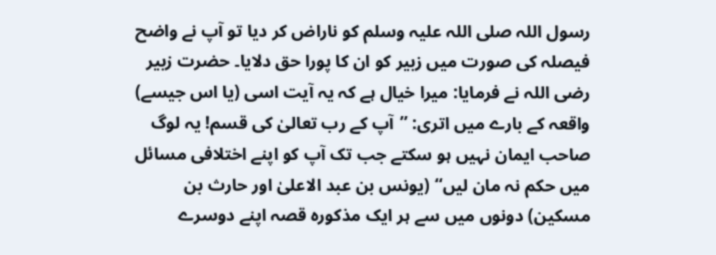رسول اللہ صلی اللہ علیہ وسلم کو ناراض کر دیا تو آپ نے واضح فیصلہ کی صورت میں زبیر کو ان کا پورا حق دلایا۔ حضرت زبیر رضی اللہ نے فرمایا: میرا خیال ہے کہ یہ آیت اسی (یا اس جیسے) واقعہ کے بارے میں اتری: ’’آپ کے رب تعالیٰ کی قسم! یہ لوگ صاحب ایمان نہیں ہو سکتے جب تک آپ کو اپنے اختلافی مسائل میں حکم نہ مان لیں‘‘ (یونس بن عبد الاعلیٰ اور حارث بن مسکین) دونوں میں سے ہر ایک مذکورہ قصہ اپنے دوسرے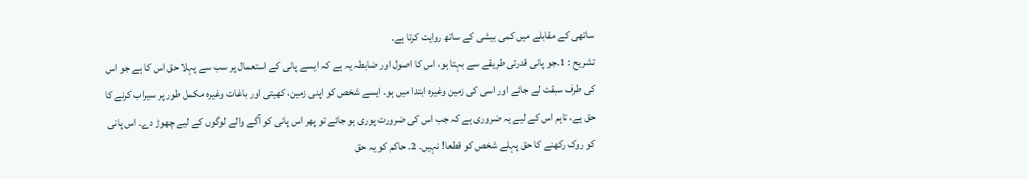ساتھی کے مقابلے میں کمی بیشی کے ساتھ روایت کرتا ہے۔
تشریح : 1۔جو پانی قدرتی طریقے سے بہتا ہو، اس کا اصول اور ضابطہ یہ ہے کہ ایسے پانی کے استعمال پر سب سے پہلا حق اس کا ہے جو اس کی طرف سبقت لے جائے اور اسی کی زمین وغیرہ ابتدا میں ہو۔ ایسے شخص کو اپنی زمین، کھیتی اور باغات وغیرہ مکمل طور پر سیراب کرنے کا حق ہے، تاہم اس کے لیے یہ ضروری ہے کہ جب اس کی ضرورت پوری ہو جائے تو پھر اس پانی کو آگے والے لوگوں کے لیے چھوڑ دے۔ اس پانی کو روک رکھنے کا حق پہلے شخص کو قطعا! نہیں۔ 2۔ حاکم کو یہ حق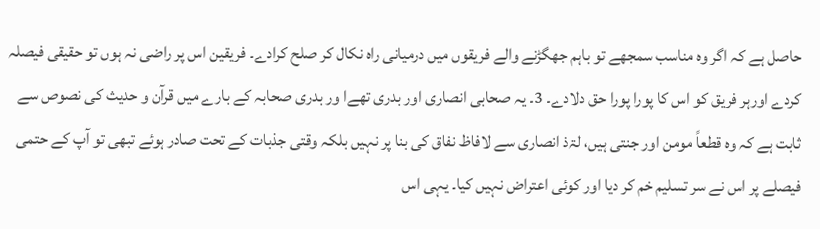حاصل ہے کہ اگر وہ مناسب سمجھے تو باہم جھگڑنے والے فریقوں میں درمیانی راہ نکال کر صلح کرادے۔ فریقین اس پر راضی نہ ہوں تو حقیقی فیصلہ کردے اورہر فریق کو اس کا پورا پورا حق دلادے۔ 3۔ یہ صحابی انصاری اور بدری تھےا ور بدری صحابہ کے بارے میں قرآن و حدیث کی نصوص سے ثابت ہے کہ وہ قطعاً مومن اور جنتی ہیں، لۃذ انصاری سے لافاظ نفاق کی بنا پر نہیں بلکہ وقتی جذبات کے تحت صادر ہوئے تبھی تو آپ کے حتمی فیصلے پر اس نے سر تسلیم خم کر دیا اور کوئی اعتراض نہیں کیا۔ یہی اس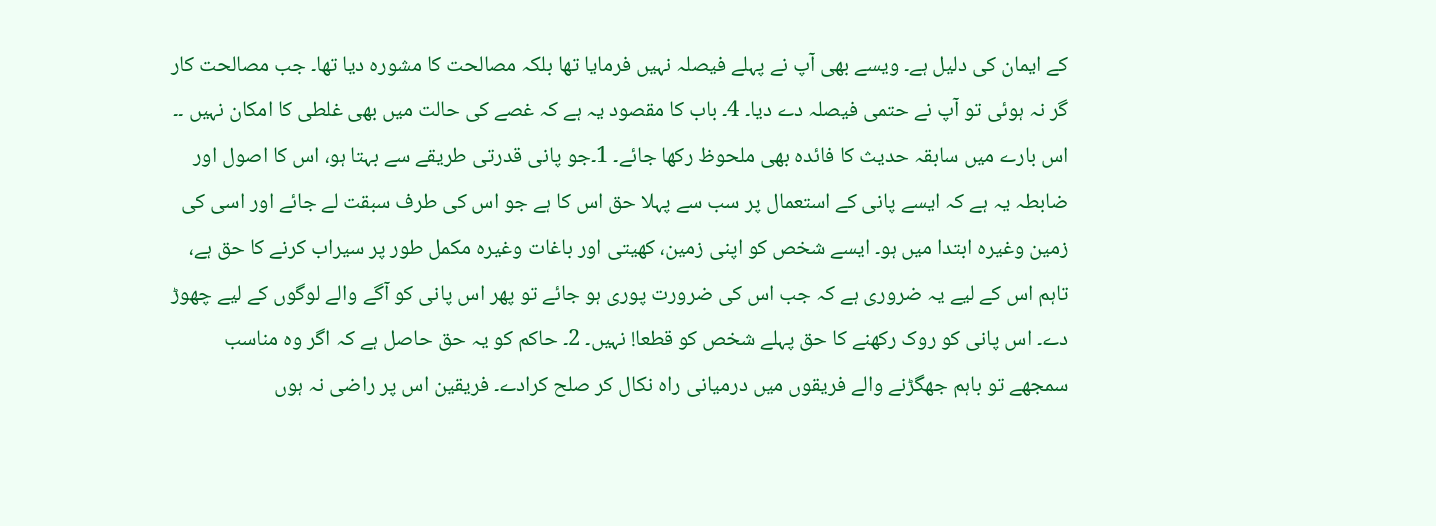کے ایمان کی دلیل ہے۔ ویسے بھی آپ نے پہلے فیصلہ نہیں فرمایا تھا بلکہ مصالحت کا مشورہ دیا تھا۔ جب مصالحت کار گر نہ ہوئی تو آپ نے حتمی فیصلہ دے دیا۔ 4۔ باب کا مقصود یہ ہے کہ غصے کی حالت میں بھی غلطی کا امکان نہیں ۔۔ اس بارے میں سابقہ حدیث کا فائدہ بھی ملحوظ رکھا جائے۔ 1۔جو پانی قدرتی طریقے سے بہتا ہو، اس کا اصول اور ضابطہ یہ ہے کہ ایسے پانی کے استعمال پر سب سے پہلا حق اس کا ہے جو اس کی طرف سبقت لے جائے اور اسی کی زمین وغیرہ ابتدا میں ہو۔ ایسے شخص کو اپنی زمین، کھیتی اور باغات وغیرہ مکمل طور پر سیراب کرنے کا حق ہے، تاہم اس کے لیے یہ ضروری ہے کہ جب اس کی ضرورت پوری ہو جائے تو پھر اس پانی کو آگے والے لوگوں کے لیے چھوڑ دے۔ اس پانی کو روک رکھنے کا حق پہلے شخص کو قطعا! نہیں۔ 2۔ حاکم کو یہ حق حاصل ہے کہ اگر وہ مناسب سمجھے تو باہم جھگڑنے والے فریقوں میں درمیانی راہ نکال کر صلح کرادے۔ فریقین اس پر راضی نہ ہوں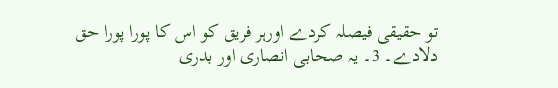تو حقیقی فیصلہ کردے اورہر فریق کو اس کا پورا پورا حق دلادے۔ 3۔ یہ صحابی انصاری اور بدری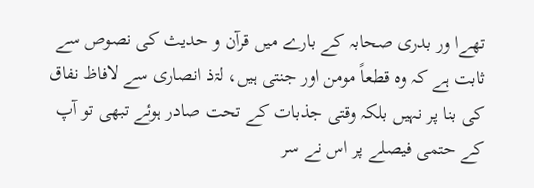تھےا ور بدری صحابہ کے بارے میں قرآن و حدیث کی نصوص سے ثابت ہے کہ وہ قطعاً مومن اور جنتی ہیں، لۃذ انصاری سے لافاظ نفاق کی بنا پر نہیں بلکہ وقتی جذبات کے تحت صادر ہوئے تبھی تو آپ کے حتمی فیصلے پر اس نے سر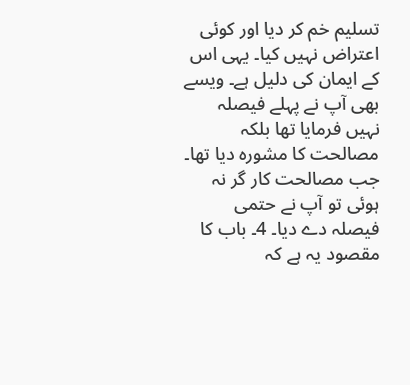تسلیم خم کر دیا اور کوئی اعتراض نہیں کیا۔ یہی اس کے ایمان کی دلیل ہے۔ ویسے بھی آپ نے پہلے فیصلہ نہیں فرمایا تھا بلکہ مصالحت کا مشورہ دیا تھا۔ جب مصالحت کار گر نہ ہوئی تو آپ نے حتمی فیصلہ دے دیا۔ 4۔ باب کا مقصود یہ ہے کہ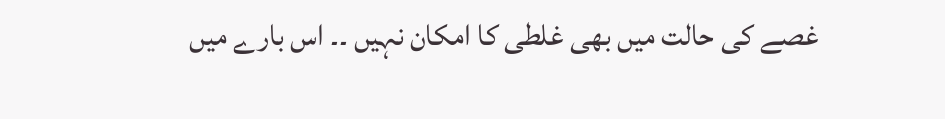غصے کی حالت میں بھی غلطی کا امکان نہیں ۔۔ اس بارے میں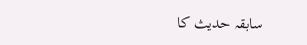سابقہ حدیث کا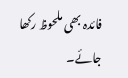فائدہ بھی ملحوظ رکھا جائے۔